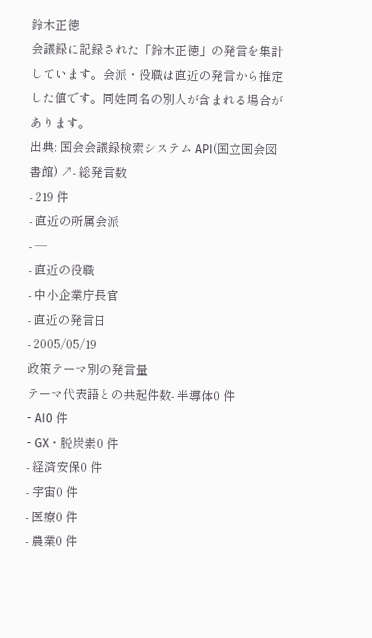鈴木正徳
会議録に記録された「鈴木正徳」の発言を集計しています。会派・役職は直近の発言から推定した値です。同姓同名の別人が含まれる場合があります。
出典: 国会会議録検索システム API(国立国会図書館) ↗- 総発言数
- 219 件
- 直近の所属会派
- —
- 直近の役職
- 中小企業庁長官
- 直近の発言日
- 2005/05/19
政策テーマ別の発言量
テーマ代表語との共起件数- 半導体0 件
- AI0 件
- GX・脱炭素0 件
- 経済安保0 件
- 宇宙0 件
- 医療0 件
- 農業0 件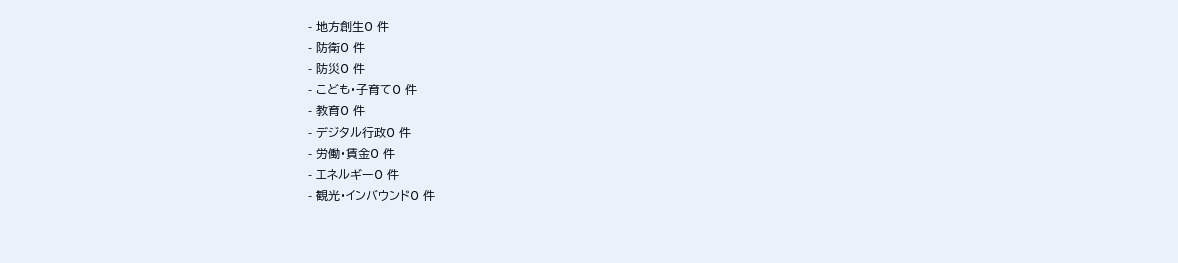- 地方創生0 件
- 防衛0 件
- 防災0 件
- こども・子育て0 件
- 教育0 件
- デジタル行政0 件
- 労働・賃金0 件
- エネルギー0 件
- 観光・インバウンド0 件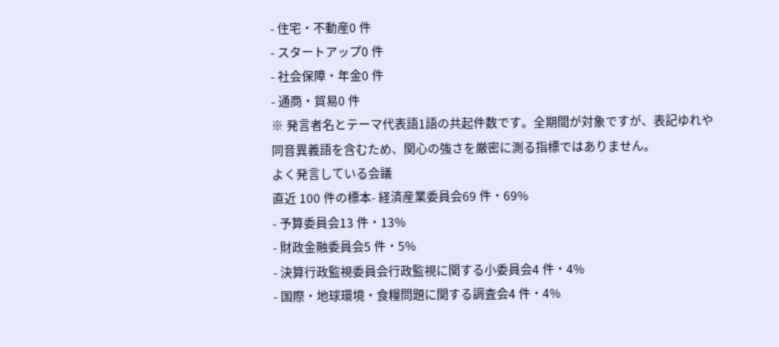- 住宅・不動産0 件
- スタートアップ0 件
- 社会保障・年金0 件
- 通商・貿易0 件
※ 発言者名とテーマ代表語1語の共起件数です。全期間が対象ですが、表記ゆれや 同音異義語を含むため、関心の強さを厳密に測る指標ではありません。
よく発言している会議
直近 100 件の標本- 経済産業委員会69 件・69%
- 予算委員会13 件・13%
- 財政金融委員会5 件・5%
- 決算行政監視委員会行政監視に関する小委員会4 件・4%
- 国際・地球環境・食糧問題に関する調査会4 件・4%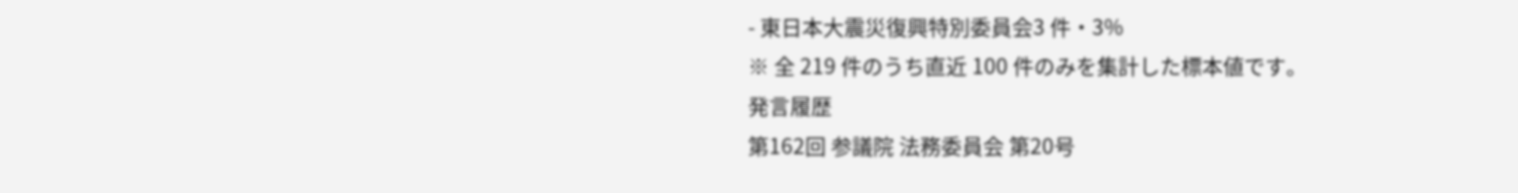- 東日本大震災復興特別委員会3 件・3%
※ 全 219 件のうち直近 100 件のみを集計した標本値です。
発言履歴
第162回 参議院 法務委員会 第20号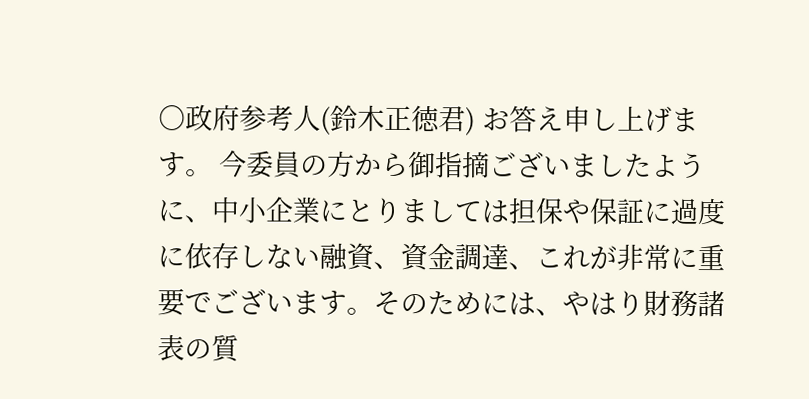○政府参考人(鈴木正徳君) お答え申し上げます。 今委員の方から御指摘ございましたように、中小企業にとりましては担保や保証に過度に依存しない融資、資金調達、これが非常に重要でございます。そのためには、やはり財務諸表の質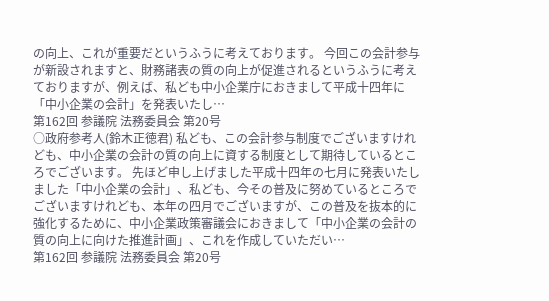の向上、これが重要だというふうに考えております。 今回この会計参与が新設されますと、財務諸表の質の向上が促進されるというふうに考えておりますが、例えば、私ども中小企業庁におきまして平成十四年に「中小企業の会計」を発表いたし…
第162回 参議院 法務委員会 第20号
○政府参考人(鈴木正徳君) 私ども、この会計参与制度でございますけれども、中小企業の会計の質の向上に資する制度として期待しているところでございます。 先ほど申し上げました平成十四年の七月に発表いたしました「中小企業の会計」、私ども、今その普及に努めているところでございますけれども、本年の四月でございますが、この普及を抜本的に強化するために、中小企業政策審議会におきまして「中小企業の会計の質の向上に向けた推進計画」、これを作成していただい…
第162回 参議院 法務委員会 第20号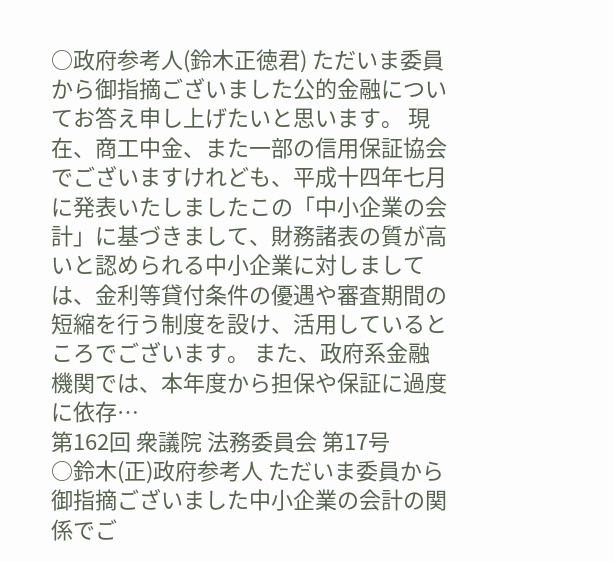○政府参考人(鈴木正徳君) ただいま委員から御指摘ございました公的金融についてお答え申し上げたいと思います。 現在、商工中金、また一部の信用保証協会でございますけれども、平成十四年七月に発表いたしましたこの「中小企業の会計」に基づきまして、財務諸表の質が高いと認められる中小企業に対しましては、金利等貸付条件の優遇や審査期間の短縮を行う制度を設け、活用しているところでございます。 また、政府系金融機関では、本年度から担保や保証に過度に依存…
第162回 衆議院 法務委員会 第17号
○鈴木(正)政府参考人 ただいま委員から御指摘ございました中小企業の会計の関係でご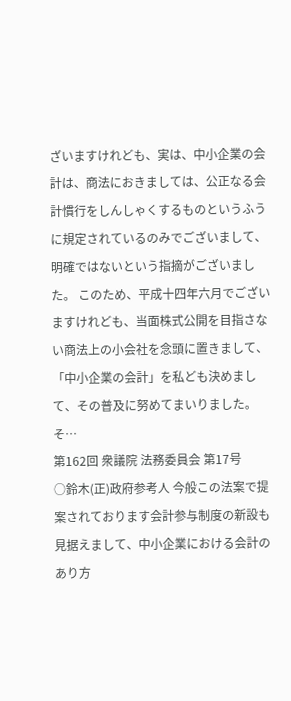ざいますけれども、実は、中小企業の会計は、商法におきましては、公正なる会計慣行をしんしゃくするものというふうに規定されているのみでございまして、明確ではないという指摘がございました。 このため、平成十四年六月でございますけれども、当面株式公開を目指さない商法上の小会社を念頭に置きまして、「中小企業の会計」を私ども決めまして、その普及に努めてまいりました。そ…
第162回 衆議院 法務委員会 第17号
○鈴木(正)政府参考人 今般この法案で提案されております会計参与制度の新設も見据えまして、中小企業における会計のあり方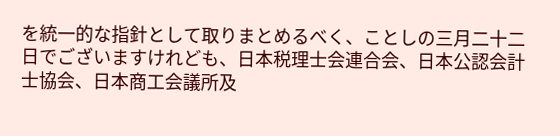を統一的な指針として取りまとめるべく、ことしの三月二十二日でございますけれども、日本税理士会連合会、日本公認会計士協会、日本商工会議所及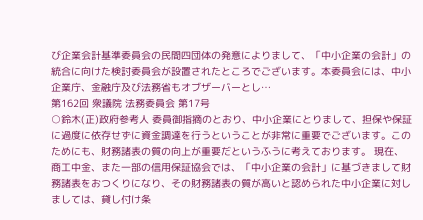び企業会計基準委員会の民間四団体の発意によりまして、「中小企業の会計」の統合に向けた検討委員会が設置されたところでございます。本委員会には、中小企業庁、金融庁及び法務省もオブザーバーとし…
第162回 衆議院 法務委員会 第17号
○鈴木(正)政府参考人 委員御指摘のとおり、中小企業にとりまして、担保や保証に過度に依存せずに資金調達を行うということが非常に重要でございます。このためにも、財務諸表の質の向上が重要だというふうに考えております。 現在、商工中金、また一部の信用保証協会では、「中小企業の会計」に基づきまして財務諸表をおつくりになり、その財務諸表の質が高いと認められた中小企業に対しましては、貸し付け条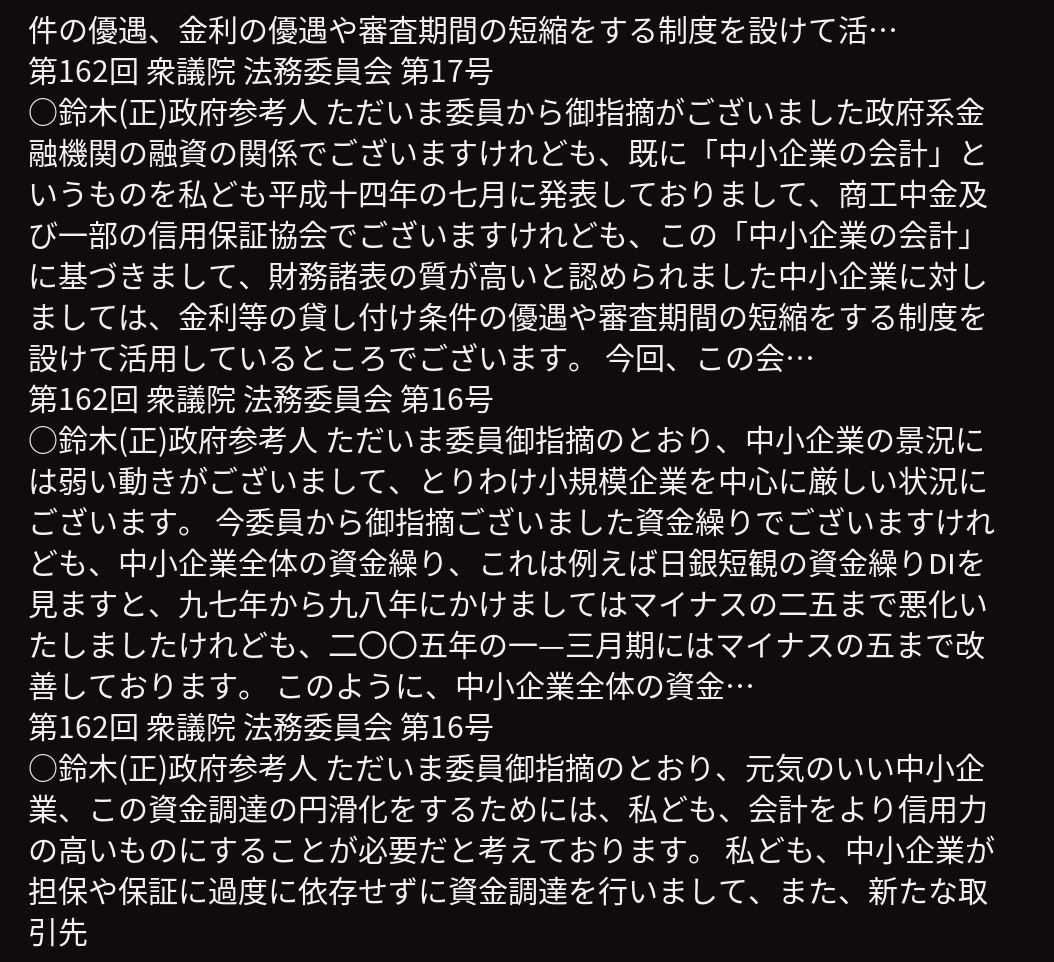件の優遇、金利の優遇や審査期間の短縮をする制度を設けて活…
第162回 衆議院 法務委員会 第17号
○鈴木(正)政府参考人 ただいま委員から御指摘がございました政府系金融機関の融資の関係でございますけれども、既に「中小企業の会計」というものを私ども平成十四年の七月に発表しておりまして、商工中金及び一部の信用保証協会でございますけれども、この「中小企業の会計」に基づきまして、財務諸表の質が高いと認められました中小企業に対しましては、金利等の貸し付け条件の優遇や審査期間の短縮をする制度を設けて活用しているところでございます。 今回、この会…
第162回 衆議院 法務委員会 第16号
○鈴木(正)政府参考人 ただいま委員御指摘のとおり、中小企業の景況には弱い動きがございまして、とりわけ小規模企業を中心に厳しい状況にございます。 今委員から御指摘ございました資金繰りでございますけれども、中小企業全体の資金繰り、これは例えば日銀短観の資金繰りDIを見ますと、九七年から九八年にかけましてはマイナスの二五まで悪化いたしましたけれども、二〇〇五年の一—三月期にはマイナスの五まで改善しております。 このように、中小企業全体の資金…
第162回 衆議院 法務委員会 第16号
○鈴木(正)政府参考人 ただいま委員御指摘のとおり、元気のいい中小企業、この資金調達の円滑化をするためには、私ども、会計をより信用力の高いものにすることが必要だと考えております。 私ども、中小企業が担保や保証に過度に依存せずに資金調達を行いまして、また、新たな取引先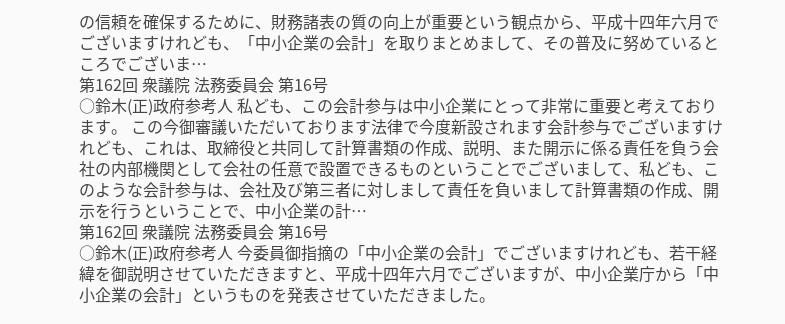の信頼を確保するために、財務諸表の質の向上が重要という観点から、平成十四年六月でございますけれども、「中小企業の会計」を取りまとめまして、その普及に努めているところでございま…
第162回 衆議院 法務委員会 第16号
○鈴木(正)政府参考人 私ども、この会計参与は中小企業にとって非常に重要と考えております。 この今御審議いただいております法律で今度新設されます会計参与でございますけれども、これは、取締役と共同して計算書類の作成、説明、また開示に係る責任を負う会社の内部機関として会社の任意で設置できるものということでございまして、私ども、このような会計参与は、会社及び第三者に対しまして責任を負いまして計算書類の作成、開示を行うということで、中小企業の計…
第162回 衆議院 法務委員会 第16号
○鈴木(正)政府参考人 今委員御指摘の「中小企業の会計」でございますけれども、若干経緯を御説明させていただきますと、平成十四年六月でございますが、中小企業庁から「中小企業の会計」というものを発表させていただきました。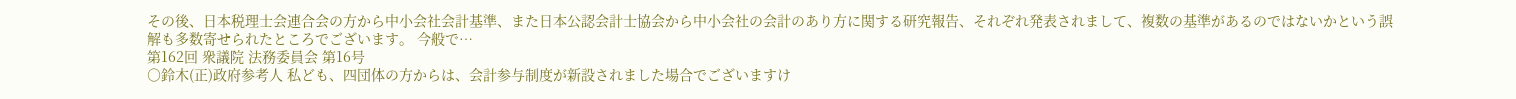その後、日本税理士会連合会の方から中小会社会計基準、また日本公認会計士協会から中小会社の会計のあり方に関する研究報告、それぞれ発表されまして、複数の基準があるのではないかという誤解も多数寄せられたところでございます。 今般で…
第162回 衆議院 法務委員会 第16号
○鈴木(正)政府参考人 私ども、四団体の方からは、会計参与制度が新設されました場合でございますけ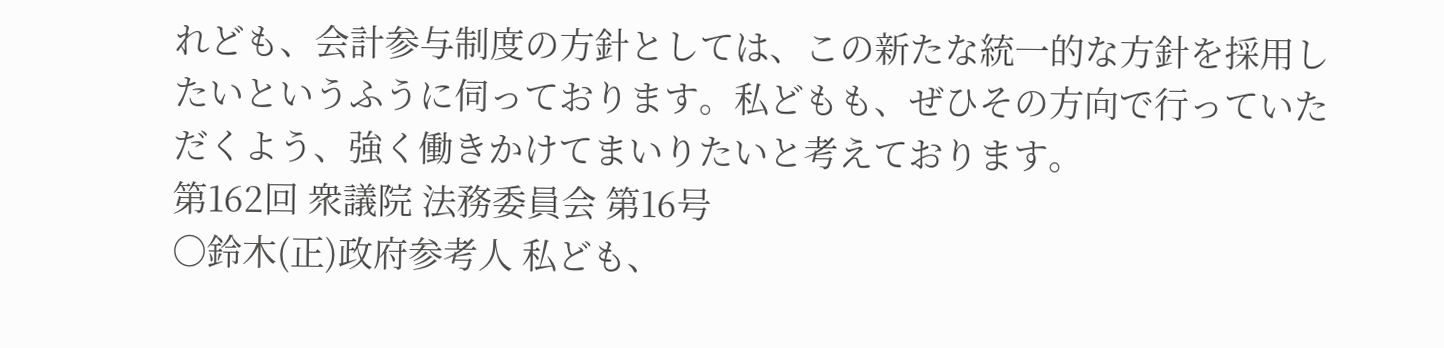れども、会計参与制度の方針としては、この新たな統一的な方針を採用したいというふうに伺っております。私どもも、ぜひその方向で行っていただくよう、強く働きかけてまいりたいと考えております。
第162回 衆議院 法務委員会 第16号
○鈴木(正)政府参考人 私ども、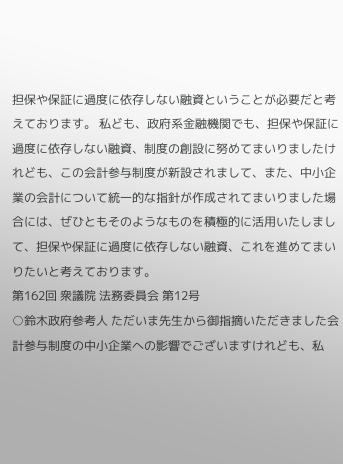担保や保証に過度に依存しない融資ということが必要だと考えております。 私ども、政府系金融機関でも、担保や保証に過度に依存しない融資、制度の創設に努めてまいりましたけれども、この会計参与制度が新設されまして、また、中小企業の会計について統一的な指針が作成されてまいりました場合には、ぜひともそのようなものを積極的に活用いたしまして、担保や保証に過度に依存しない融資、これを進めてまいりたいと考えております。
第162回 衆議院 法務委員会 第12号
○鈴木政府参考人 ただいま先生から御指摘いただきました会計参与制度の中小企業への影響でございますけれども、私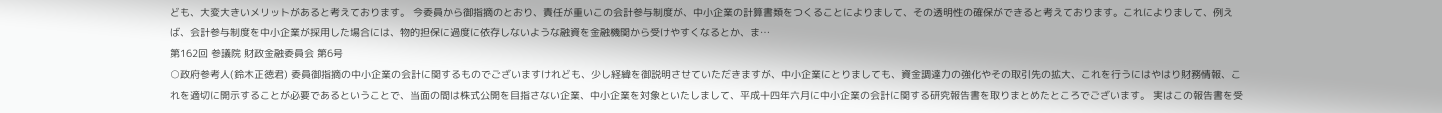ども、大変大きいメリットがあると考えております。 今委員から御指摘のとおり、責任が重いこの会計参与制度が、中小企業の計算書類をつくることによりまして、その透明性の確保ができると考えております。これによりまして、例えば、会計参与制度を中小企業が採用した場合には、物的担保に過度に依存しないような融資を金融機関から受けやすくなるとか、ま…
第162回 参議院 財政金融委員会 第6号
○政府参考人(鈴木正徳君) 委員御指摘の中小企業の会計に関するものでございますけれども、少し経緯を御説明させていただきますが、中小企業にとりましても、資金調達力の強化やその取引先の拡大、これを行うにはやはり財務情報、これを適切に開示することが必要であるということで、当面の間は株式公開を目指さない企業、中小企業を対象といたしまして、平成十四年六月に中小企業の会計に関する研究報告書を取りまとめたところでございます。 実はこの報告書を受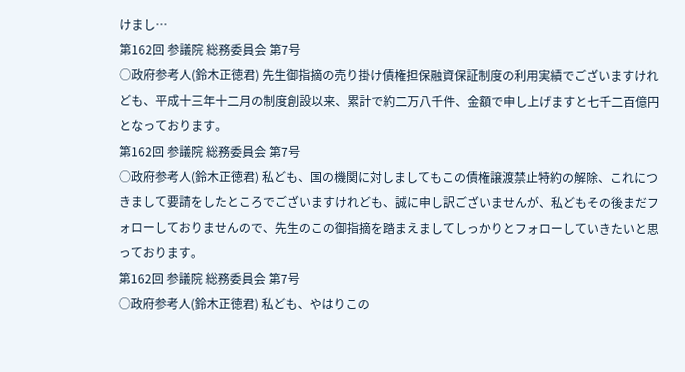けまし…
第162回 参議院 総務委員会 第7号
○政府参考人(鈴木正徳君) 先生御指摘の売り掛け債権担保融資保証制度の利用実績でございますけれども、平成十三年十二月の制度創設以来、累計で約二万八千件、金額で申し上げますと七千二百億円となっております。
第162回 参議院 総務委員会 第7号
○政府参考人(鈴木正徳君) 私ども、国の機関に対しましてもこの債権譲渡禁止特約の解除、これにつきまして要請をしたところでございますけれども、誠に申し訳ございませんが、私どもその後まだフォローしておりませんので、先生のこの御指摘を踏まえましてしっかりとフォローしていきたいと思っております。
第162回 参議院 総務委員会 第7号
○政府参考人(鈴木正徳君) 私ども、やはりこの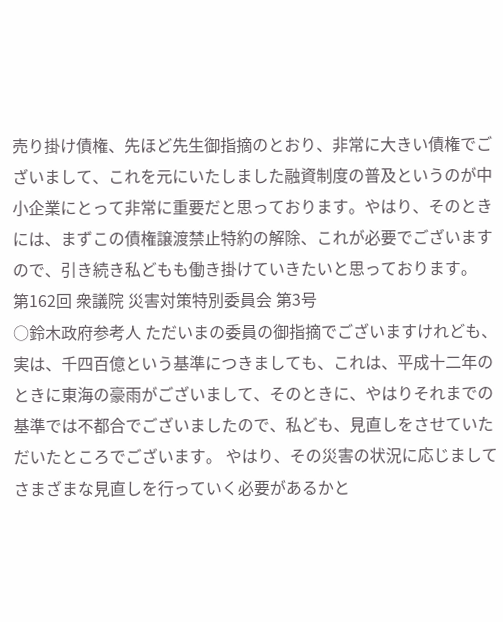売り掛け債権、先ほど先生御指摘のとおり、非常に大きい債権でございまして、これを元にいたしました融資制度の普及というのが中小企業にとって非常に重要だと思っております。やはり、そのときには、まずこの債権譲渡禁止特約の解除、これが必要でございますので、引き続き私どもも働き掛けていきたいと思っております。
第162回 衆議院 災害対策特別委員会 第3号
○鈴木政府参考人 ただいまの委員の御指摘でございますけれども、実は、千四百億という基準につきましても、これは、平成十二年のときに東海の豪雨がございまして、そのときに、やはりそれまでの基準では不都合でございましたので、私ども、見直しをさせていただいたところでございます。 やはり、その災害の状況に応じましてさまざまな見直しを行っていく必要があるかと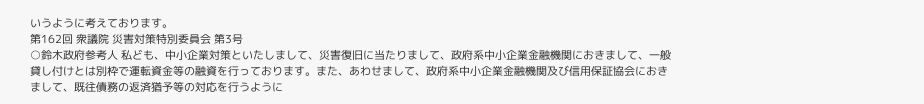いうように考えております。
第162回 衆議院 災害対策特別委員会 第3号
○鈴木政府参考人 私ども、中小企業対策といたしまして、災害復旧に当たりまして、政府系中小企業金融機関におきまして、一般貸し付けとは別枠で運転資金等の融資を行っております。また、あわせまして、政府系中小企業金融機関及び信用保証協会におきまして、既往債務の返済猶予等の対応を行うように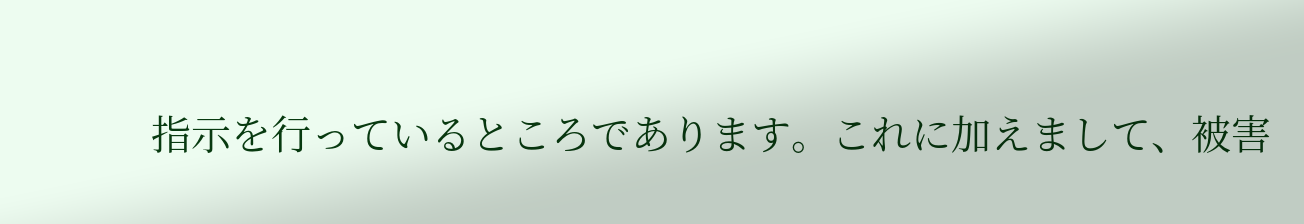指示を行っているところであります。これに加えまして、被害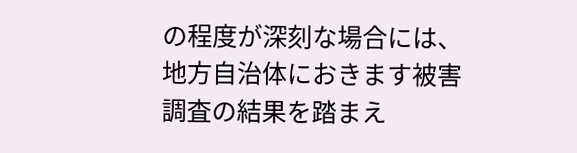の程度が深刻な場合には、地方自治体におきます被害調査の結果を踏まえ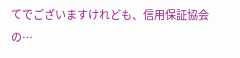てでございますけれども、信用保証協会の…